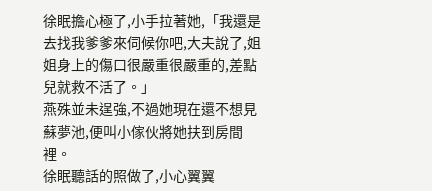徐眠擔心極了,小手拉著她,「我還是去找我爹爹來伺候你吧,大夫說了,姐姐身上的傷口很嚴重很嚴重的,差點兒就救不活了。」
燕殊並未逞強,不過她現在還不想見蘇夢池,便叫小傢伙將她扶到房間裡。
徐眠聽話的照做了,小心翼翼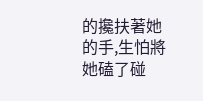的攙扶著她的手,生怕將她磕了碰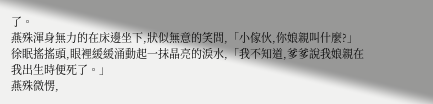了。
燕殊渾身無力的在床邊坐下,狀似無意的笑問,「小傢伙,你娘親叫什麼?」
徐眠搖搖頭,眼裡緩緩涌動起一抹晶亮的淚水,「我不知道,爹爹說我娘親在我出生時便死了。」
燕殊微愣,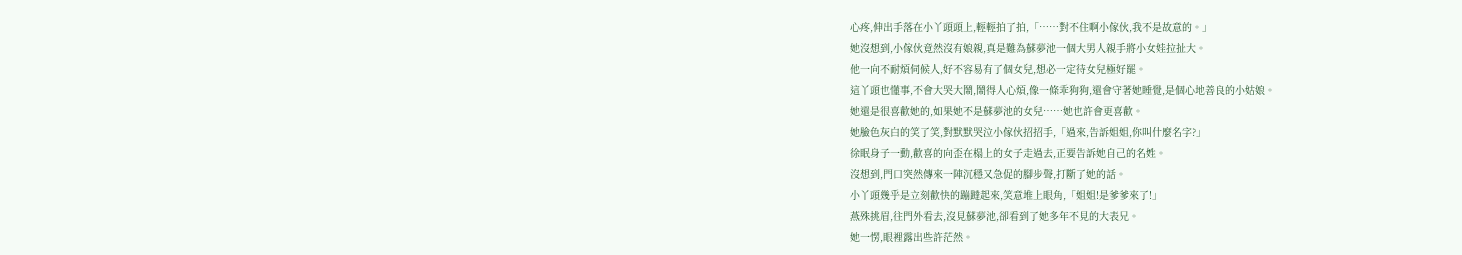心疼,伸出手落在小丫頭頭上,輕輕拍了拍,「……對不住啊小傢伙,我不是故意的。」
她沒想到,小傢伙竟然沒有娘親,真是難為蘇夢池一個大男人親手將小女娃拉扯大。
他一向不耐煩伺候人,好不容易有了個女兒,想必一定待女兒極好罷。
這丫頭也懂事,不會大哭大鬧,鬧得人心煩,像一條乖狗狗,還會守著她睡覺,是個心地善良的小姑娘。
她還是很喜歡她的,如果她不是蘇夢池的女兒……她也許會更喜歡。
她臉色灰白的笑了笑,對默默哭泣小傢伙招招手,「過來,告訴姐姐,你叫什麼名字?」
徐眠身子一動,歡喜的向歪在榻上的女子走過去,正要告訴她自己的名姓。
沒想到,門口突然傳來一陣沉穩又急促的腳步聲,打斷了她的話。
小丫頭幾乎是立刻歡快的蹦躂起來,笑意堆上眼角,「姐姐!是爹爹來了!」
燕殊挑眉,往門外看去,沒見蘇夢池,卻看到了她多年不見的大表兄。
她一愣,眼裡露出些許茫然。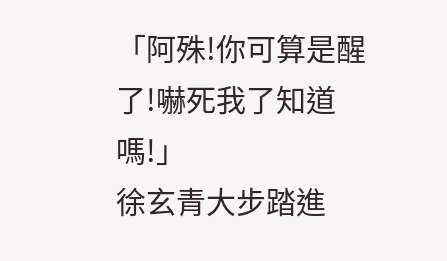「阿殊!你可算是醒了!嚇死我了知道嗎!」
徐玄青大步踏進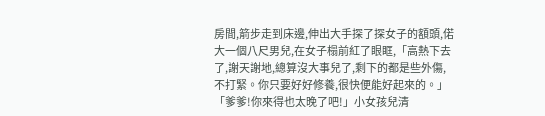房間,箭步走到床邊,伸出大手探了探女子的額頭,偌大一個八尺男兒,在女子榻前紅了眼眶,「高熱下去了,謝天謝地,總算沒大事兒了,剩下的都是些外傷,不打緊。你只要好好修養,很快便能好起來的。」
「爹爹!你來得也太晚了吧!」小女孩兒清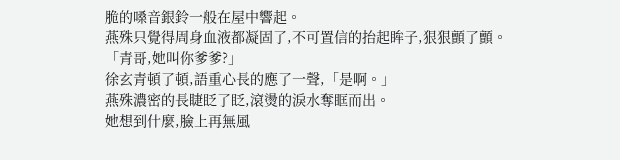脆的嗓音銀鈴一般在屋中響起。
燕殊只覺得周身血液都凝固了,不可置信的抬起眸子,狠狠顫了顫。
「青哥,她叫你爹爹?」
徐玄青頓了頓,語重心長的應了一聲,「是啊。」
燕殊濃密的長睫眨了眨,滾燙的淚水奪眶而出。
她想到什麼,臉上再無風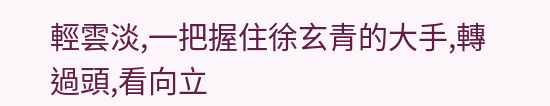輕雲淡,一把握住徐玄青的大手,轉過頭,看向立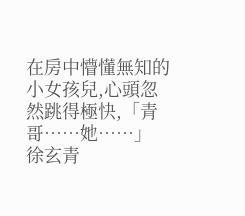在房中懵懂無知的小女孩兒,心頭忽然跳得極快,「青哥……她……」
徐玄青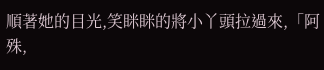順著她的目光,笑眯眯的將小丫頭拉過來,「阿殊,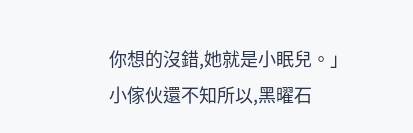你想的沒錯,她就是小眠兒。」
小傢伙還不知所以,黑曜石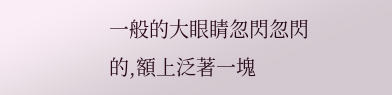一般的大眼睛忽閃忽閃的,額上泛著一塊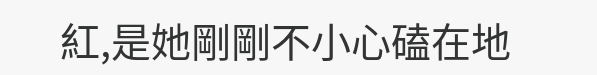紅,是她剛剛不小心磕在地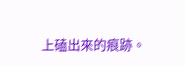上磕出來的痕跡。